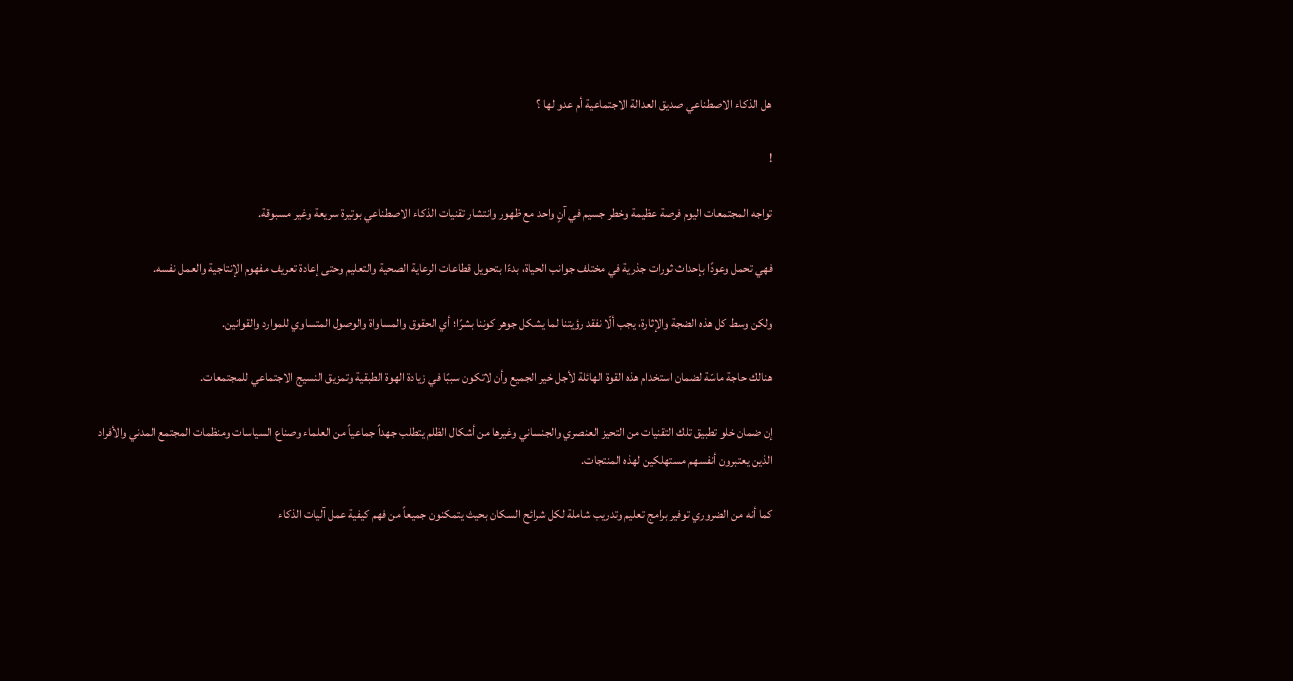هل الذكاء الاصطناعي صديق العدالة الاجتماعية أم عدو لها ؟

!

تواجه المجتمعات اليوم فرصة عظيمة وخطر جسيم في آنٍ واحد مع ظهور وانتشار تقنيات الذكاء الاصطناعي بوتيرة سريعة وغير مسبوقة.

فهي تحمل وعودًا بإحداث ثورات جذرية في مختلف جوانب الحياة، بدءًا بتحويل قطاعات الرعاية الصحية والتعليم وحتى إعادة تعريف مفهوم الإنتاجية والعمل نفسه.

ولكن وسط كل هذه الضجة والإثارة، يجب ألّا نفقد رؤيتنا لما يشكل جوهر كوننا بشرًا؛ أي الحقوق والمساواة والوصول المتساوي للموارد والقوانين.

هنالك حاجة ماسّة لضمان استخدام هذه القوة الهائلة لأجل خير الجميع وأن لاتكون سببًا في زيادة الهوة الطبقية وتمزيق النسيج الاجتماعي للمجتمعات.

إن ضمان خلو تطبيق تلك التقنيات من التحيز العنصري والجنساني وغيرها من أشكال الظلم يتطلب جهداً جماعياً من العلماء وصناع السياسات ومنظمات المجتمع المدني والأفراد الذين يعتبرون أنفسهم مستهلكين لهذه المنتجات.

كما أنه من الضروري توفير برامج تعليم وتدريب شاملة لكل شرائح السكان بحيث يتمكنون جميعاً من فهم كيفية عمل آليات الذكاء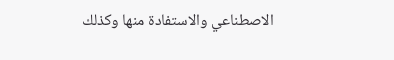الاصطناعي والاستفادة منها وكذلك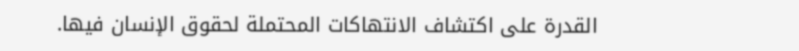القدرة على اكتشاف الانتهاكات المحتملة لحقوق الإنسان فيها.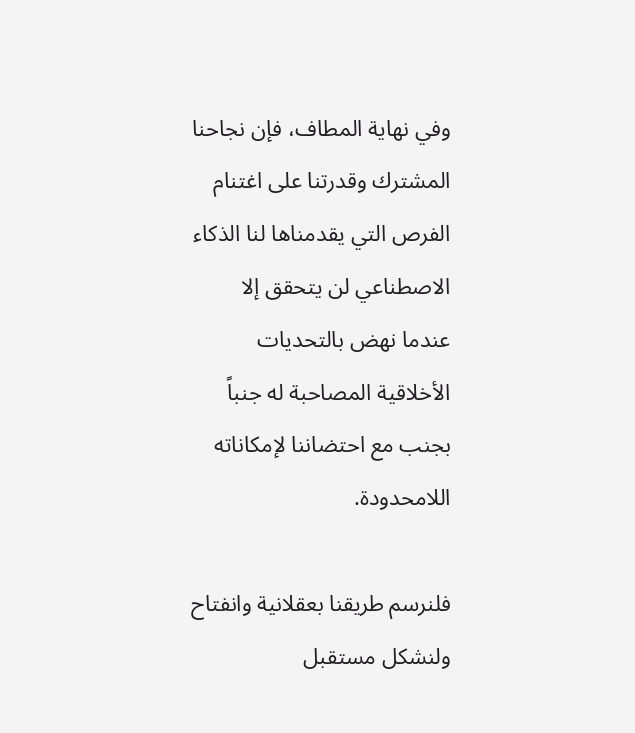وفي نهاية المطاف، فإن نجاحنا المشترك وقدرتنا على اغتنام الفرص التي يقدمناها لنا الذكاء الاصطناعي لن يتحقق إلا عندما نهض بالتحديات الأخلاقية المصاحبة له جنباً بجنب مع احتضاننا لإمكاناته اللامحدودة.

فلنرسم طريقنا بعقلانية وانفتاح ولنشكل مستقبل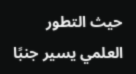حيث التطور العلمي يسير جنبًا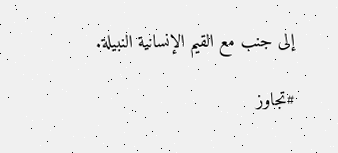إلى جنب مع القيم الإنسانية النبيلة.

#تجاوز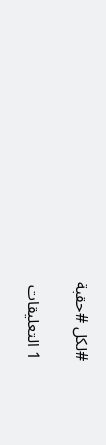#لكل #حقبة

1 التعليقات